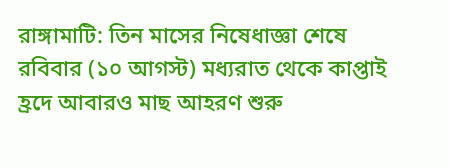রাঙ্গামাটি: তিন মাসের নিষেধাজ্ঞা শেষে রবিবার (১০ আগস্ট) মধ্যরাত থেকে কাপ্তাই হ্রদে আবারও মাছ আহরণ শুরু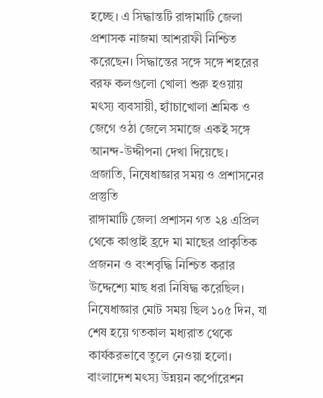হচ্ছে। এ সিদ্ধান্তটি রাঙ্গামাটি জেলা প্রশাসক নাজমা আশরাফী নিশ্চিত করেছেন। সিদ্ধান্তের সঙ্গে সঙ্গে শহরের বরফ কলগুলো খোলা শুরু হওয়ায় মৎস্য ব্যবসায়ী, হ্যাঁচাখোলা শ্রমিক ও জেগে ওঠা জেলে সমাজে একই সঙ্গে আনন্দ-উদ্দীপনা দেখা দিয়েছে।
প্রজাতি, নিষেধাজ্ঞার সময় ও প্রশাসনের প্রস্তুতি
রাঙ্গামাটি জেলা প্রশাসন গত ২৪ এপ্রিল থেকে কাপ্তাই হ্রদে মা মাছের প্রাকৃতিক প্রজনন ও বংশবৃদ্ধি নিশ্চিত করার উদ্দেশ্যে মাছ ধরা নিষিদ্ধ করেছিল। নিষেধাজ্ঞার মোট সময় ছিল ১০৫ দিন, যা শেষ হয়ে গতকাল মধ্যরাত থেকে কার্যকরভাবে তুলে নেওয়া হলো।
বাংলাদেশ মৎস্য উন্নয়ন কর্পোরেশন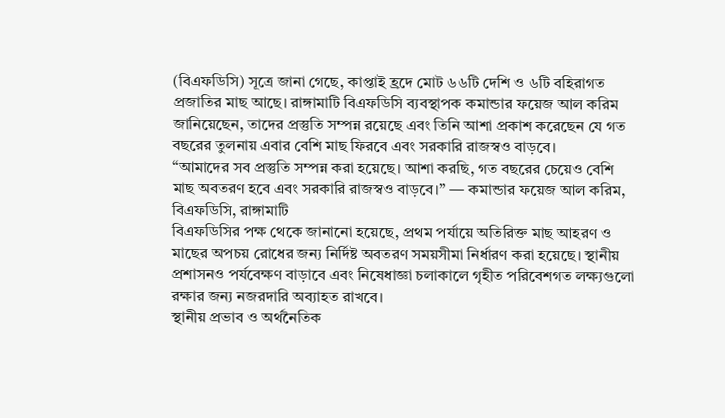(বিএফডিসি) সূত্রে জানা গেছে, কাপ্তাই হ্রদে মোট ৬৬টি দেশি ও ৬টি বহিরাগত প্রজাতির মাছ আছে। রাঙ্গামাটি বিএফডিসি ব্যবস্থাপক কমান্ডার ফয়েজ আল করিম জানিয়েছেন, তাদের প্রস্তুতি সম্পন্ন রয়েছে এবং তিনি আশা প্রকাশ করেছেন যে গত বছরের তুলনায় এবার বেশি মাছ ফিরবে এবং সরকারি রাজস্বও বাড়বে।
“আমাদের সব প্রস্তুতি সম্পন্ন করা হয়েছে। আশা করছি, গত বছরের চেয়েও বেশি মাছ অবতরণ হবে এবং সরকারি রাজস্বও বাড়বে।” — কমান্ডার ফয়েজ আল করিম, বিএফডিসি, রাঙ্গামাটি
বিএফডিসির পক্ষ থেকে জানানো হয়েছে, প্রথম পর্যায়ে অতিরিক্ত মাছ আহরণ ও মাছের অপচয় রোধের জন্য নির্দিষ্ট অবতরণ সময়সীমা নির্ধারণ করা হয়েছে। স্থানীয় প্রশাসনও পর্যবেক্ষণ বাড়াবে এবং নিষেধাজ্ঞা চলাকালে গৃহীত পরিবেশগত লক্ষ্যগুলো রক্ষার জন্য নজরদারি অব্যাহত রাখবে।
স্থানীয় প্রভাব ও অর্থনৈতিক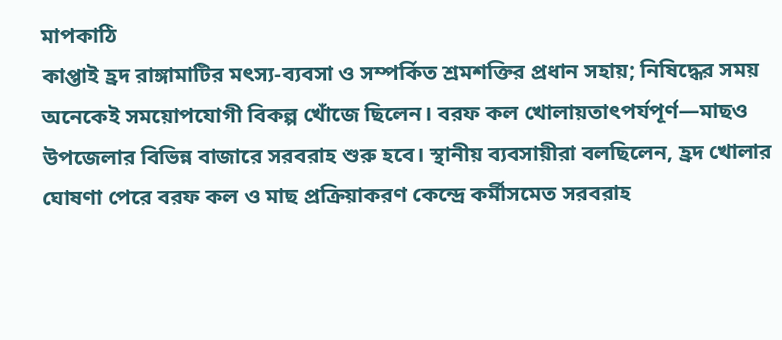মাপকাঠি
কাপ্তাই হ্রদ রাঙ্গামাটির মৎস্য-ব্যবসা ও সম্পর্কিত শ্রমশক্তির প্রধান সহায়; নিষিদ্ধের সময় অনেকেই সময়োপযোগী বিকল্প খোঁজে ছিলেন। বরফ কল খোলায়তাৎপর্যপূর্ণ—মাছও উপজেলার বিভিন্ন বাজারে সরবরাহ শুরু হবে। স্থানীয় ব্যবসায়ীরা বলছিলেন, হ্রদ খোলার ঘোষণা পেরে বরফ কল ও মাছ প্রক্রিয়াকরণ কেন্দ্রে কর্মীসমেত সরবরাহ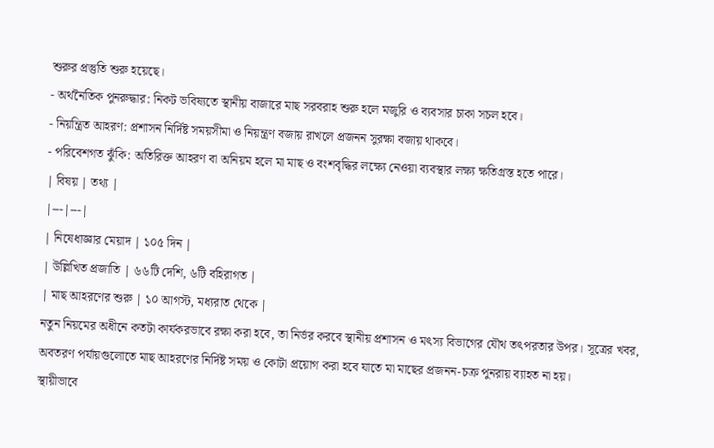শুরুর প্রস্তুতি শুরু হয়েছে।
- অর্থনৈতিক পুনরুদ্ধার: নিকট ভবিষ্যতে স্থানীয় বাজারে মাছ সরবরাহ শুরু হলে মজুরি ও ব্যবসার চাকা সচল হবে।
- নিয়ন্ত্রিত আহরণ: প্রশাসন নির্দিষ্ট সময়সীমা ও নিয়ন্ত্রণ বজায় রাখলে প্রজনন সুরক্ষা বজায় থাকবে।
- পরিবেশগত ঝুঁকি: অতিরিক্ত আহরণ বা অনিয়ম হলে মা মাছ ও বংশবৃদ্ধির লক্ষ্যে নেওয়া ব্যবস্থার লক্ষ্য ক্ষতিগ্রস্ত হতে পারে।
| বিষয় | তথ্য |
|---|---|
| নিষেধাজ্ঞার মেয়াদ | ১০৫ দিন |
| উল্লিখিত প্রজাতি | ৬৬টি দেশি, ৬টি বহিরাগত |
| মাছ আহরণের শুরু | ১০ আগস্ট, মধ্যরাত থেকে |
নতুন নিয়মের অধীনে কতটা কার্যকরভাবে রক্ষা করা হবে, তা নির্ভর করবে স্থানীয় প্রশাসন ও মৎস্য বিভাগের যৌথ তৎপরতার উপর। সূত্রের খবর, অবতরণ পর্যায়গুলোতে মাছ আহরণের নির্দিষ্ট সময় ও কোটা প্রয়োগ করা হবে যাতে মা মাছের প্রজনন-চক্র পুনরায় ব্যাহত না হয়।
স্থায়ীভাবে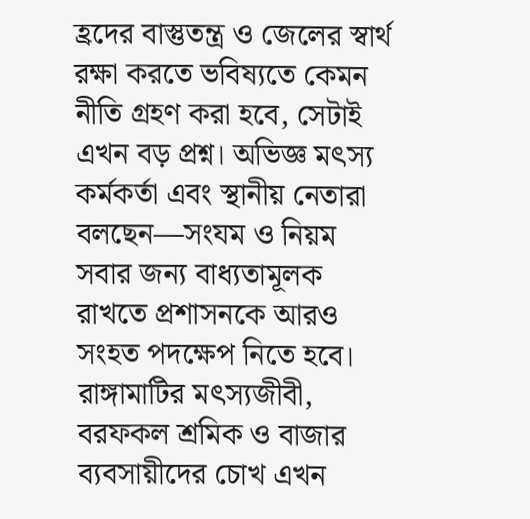হ্রদের বাস্তুতন্ত্র ও জেলের স্বার্থ রক্ষা করতে ভবিষ্যতে কেমন নীতি গ্রহণ করা হবে, সেটাই এখন বড় প্রশ্ন। অভিজ্ঞ মৎস্য কর্মকর্তা এবং স্থানীয় নেতারা বলছেন—সংযম ও নিয়ম সবার জন্য বাধ্যতামূলক রাখতে প্রশাসনকে আরও সংহত পদক্ষেপ নিতে হবে।
রাঙ্গামাটির মৎস্যজীবী, বরফকল শ্রমিক ও বাজার ব্যবসায়ীদের চোখ এখন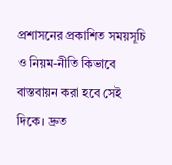প্রশাসনের প্রকাশিত সময়সূচি ও নিয়ম-নীতি কিভাবে বাস্তবায়ন করা হবে সেই দিকে। দ্রুত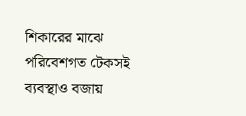শিকারের মাঝে পরিবেশগত টেকসই ব্যবস্থাও বজায়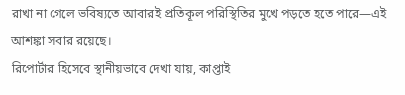রাখা না গেলে ভবিষ্যতে আবারই প্রতিকূল পরিস্থিতির মুখে পড়তে হতে পারে—এই আশঙ্কা সবার রয়েছে।
রিপোর্টার হিসেবে স্থানীয়ভাবে দেখা যায়, কাপ্তাই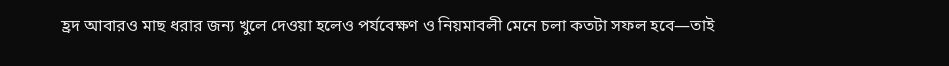হ্রদ আবারও মাছ ধরার জন্য খুলে দেওয়া হলেও পর্যবেক্ষণ ও নিয়মাবলী মেনে চলা কতটা সফল হবে—তাই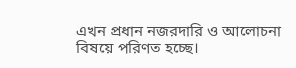এখন প্রধান নজরদারি ও আলোচনা বিষয়ে পরিণত হচ্ছে।